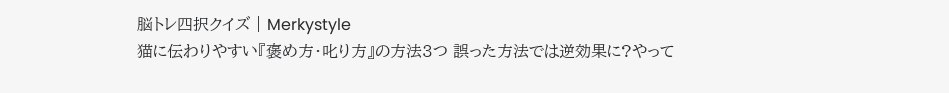脳トレ四択クイズ | Merkystyle
猫に伝わりやすい『褒め方・叱り方』の方法3つ 誤った方法では逆効果に?やって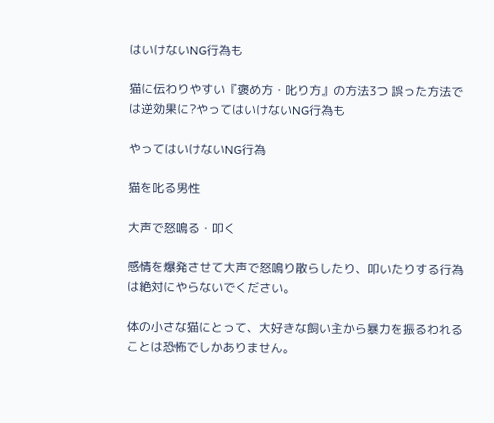はいけないNG行為も

猫に伝わりやすい『褒め方・叱り方』の方法3つ 誤った方法では逆効果に?やってはいけないNG行為も

やってはいけないNG行為

猫を叱る男性

大声で怒鳴る・叩く

感情を爆発させて大声で怒鳴り散らしたり、叩いたりする行為は絶対にやらないでください。

体の小さな猫にとって、大好きな飼い主から暴力を振るわれることは恐怖でしかありません。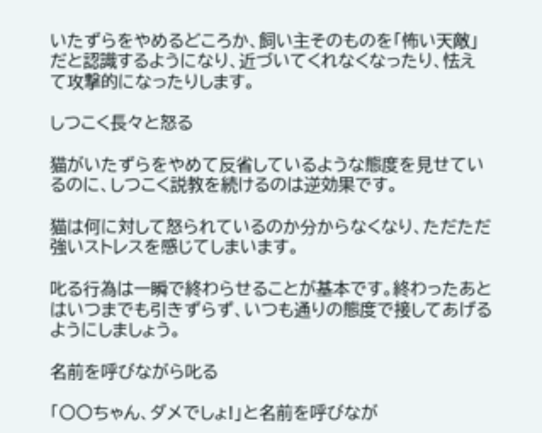いたずらをやめるどころか、飼い主そのものを「怖い天敵」だと認識するようになり、近づいてくれなくなったり、怯えて攻撃的になったりします。

しつこく長々と怒る

猫がいたずらをやめて反省しているような態度を見せているのに、しつこく説教を続けるのは逆効果です。

猫は何に対して怒られているのか分からなくなり、ただただ強いストレスを感じてしまいます。

叱る行為は一瞬で終わらせることが基本です。終わったあとはいつまでも引きずらず、いつも通りの態度で接してあげるようにしましょう。

名前を呼びながら叱る

「〇〇ちゃん、ダメでしょ!」と名前を呼びなが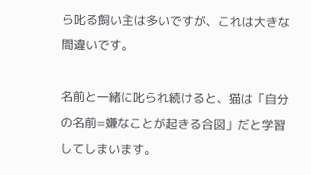ら叱る飼い主は多いですが、これは大きな間違いです。

名前と一緒に叱られ続けると、猫は「自分の名前=嫌なことが起きる合図」だと学習してしまいます。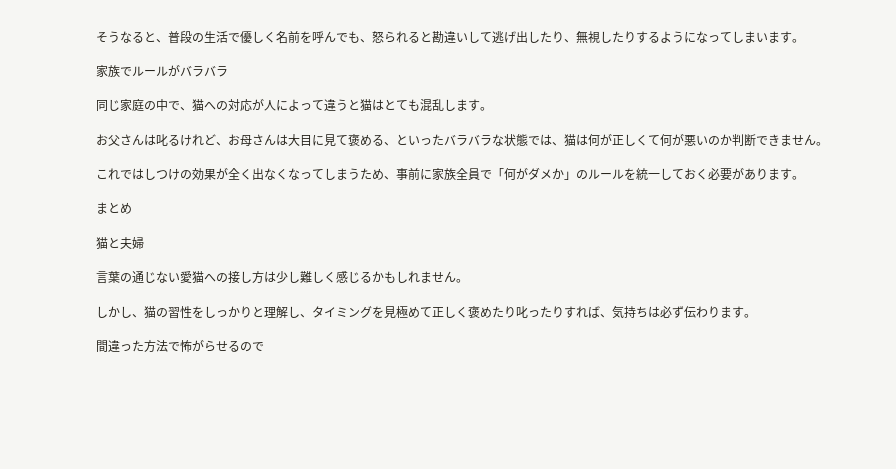そうなると、普段の生活で優しく名前を呼んでも、怒られると勘違いして逃げ出したり、無視したりするようになってしまいます。

家族でルールがバラバラ

同じ家庭の中で、猫への対応が人によって違うと猫はとても混乱します。

お父さんは叱るけれど、お母さんは大目に見て褒める、といったバラバラな状態では、猫は何が正しくて何が悪いのか判断できません。

これではしつけの効果が全く出なくなってしまうため、事前に家族全員で「何がダメか」のルールを統一しておく必要があります。

まとめ

猫と夫婦

言葉の通じない愛猫への接し方は少し難しく感じるかもしれません。

しかし、猫の習性をしっかりと理解し、タイミングを見極めて正しく褒めたり叱ったりすれば、気持ちは必ず伝わります。

間違った方法で怖がらせるので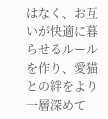はなく、お互いが快適に暮らせるルールを作り、愛猫との絆をより一層深めて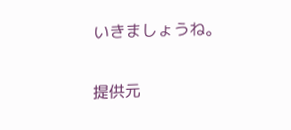いきましょうね。

提供元